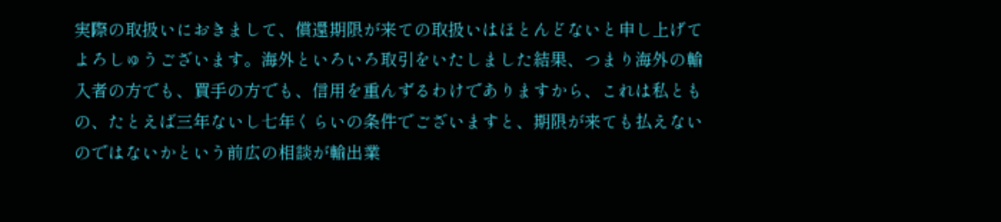実際の取扱いにおきまして、償還期限が来ての取扱いはほとんどないと申し上げてよろしゅうございます。海外といろいろ取引をいたしました結果、つまり海外の輸入者の方でも、買手の方でも、信用を重んずるわけでありますから、これは私ともの、たとえば三年ないし七年くらいの条件でございますと、期限が来ても払えないのではないかという前広の相談が輸出業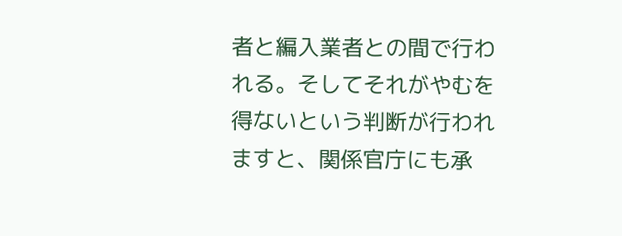者と編入業者との間で行われる。そしてそれがやむを得ないという判断が行われますと、関係官庁にも承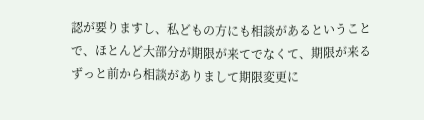認が要りますし、私どもの方にも相談があるということで、ほとんど大部分が期限が来てでなくて、期限が来るずっと前から相談がありまして期限変更に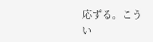応ずる。こうい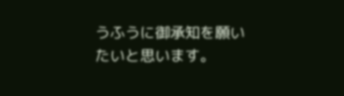うふうに御承知を願いたいと思います。